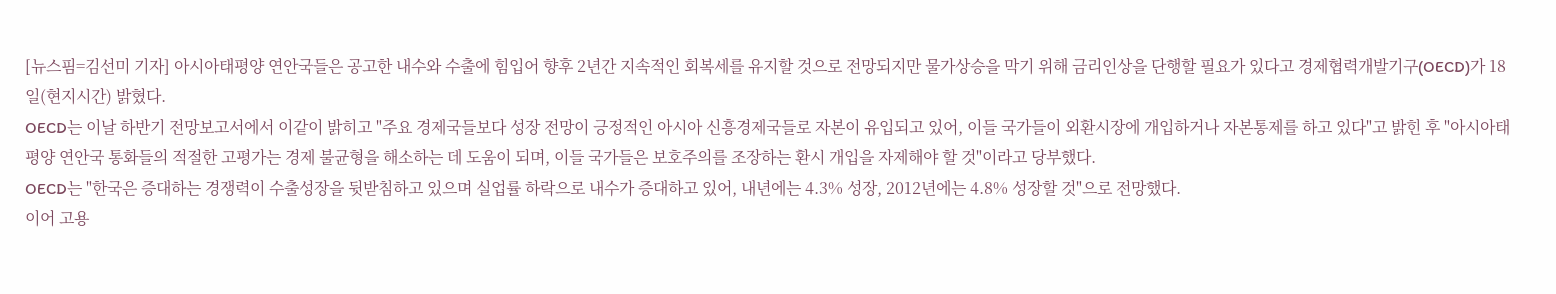[뉴스핌=김선미 기자] 아시아태평양 연안국들은 공고한 내수와 수출에 힘입어 향후 2년간 지속적인 회복세를 유지할 것으로 전망되지만 물가상승을 막기 위해 금리인상을 단행할 필요가 있다고 경제협력개발기구(OECD)가 18일(현지시간) 밝혔다.
OECD는 이날 하반기 전망보고서에서 이같이 밝히고 "주요 경제국들보다 성장 전망이 긍정적인 아시아 신흥경제국들로 자본이 유입되고 있어, 이들 국가들이 외환시장에 개입하거나 자본통제를 하고 있다"고 밝힌 후 "아시아태평양 연안국 통화들의 적절한 고평가는 경제 불균형을 해소하는 데 도움이 되며, 이들 국가들은 보호주의를 조장하는 환시 개입을 자제해야 할 것"이라고 당부했다.
OECD는 "한국은 증대하는 경쟁력이 수출성장을 뒷받침하고 있으며 실업률 하락으로 내수가 증대하고 있어, 내년에는 4.3% 성장, 2012년에는 4.8% 성장할 것"으로 전망했다.
이어 고용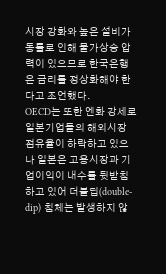시장 강화와 높은 설비가동률로 인해 물가상승 압력이 있으므로 한국은행은 금리를 정상화해야 한다고 조언했다.
OECD는 또한 엔화 강세로 일본기업들의 해외시장 점유율이 하락하고 있으나 일본은 고용시장과 기업이익이 내수를 뒷받침하고 있어 더블딥(double-dip) 침체는 발생하지 않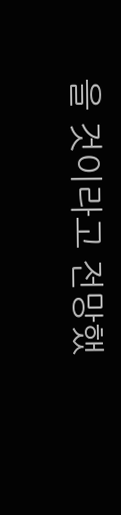을 것이라고 전망했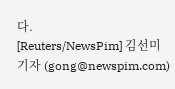다.
[Reuters/NewsPim] 김선미 기자 (gong@newspim.com)